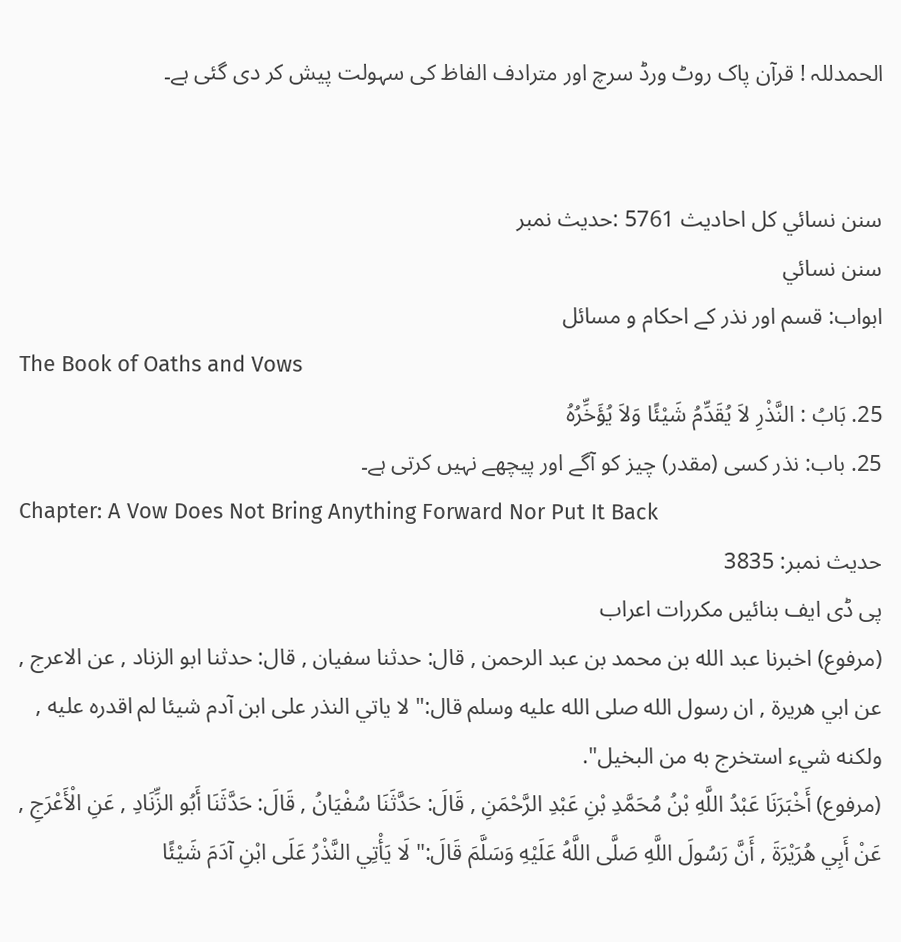الحمدللہ ! قرآن پاک روٹ ورڈ سرچ اور مترادف الفاظ کی سہولت پیش کر دی گئی ہے۔


سنن نسائي کل احادیث 5761 :حدیث نمبر
سنن نسائي
ابواب: قسم اور نذر کے احکام و مسائل
The Book of Oaths and Vows
25. بَابُ : النَّذْرِ لاَ يُقَدِّمُ شَيْئًا وَلاَ يُؤَخِّرُهُ
25. باب: نذر کسی (مقدر) چیز کو آگے اور پیچھے نہیں کرتی ہے۔
Chapter: A Vow Does Not Bring Anything Forward Nor Put It Back
حدیث نمبر: 3835
پی ڈی ایف بنائیں مکررات اعراب
(مرفوع) اخبرنا عبد الله بن محمد بن عبد الرحمن , قال: حدثنا سفيان , قال: حدثنا ابو الزناد , عن الاعرج , عن ابي هريرة , ان رسول الله صلى الله عليه وسلم قال:" لا ياتي النذر على ابن آدم شيئا لم اقدره عليه , ولكنه شيء استخرج به من البخيل".
(مرفوع) أَخْبَرَنَا عَبْدُ اللَّهِ بْنُ مُحَمَّدِ بْنِ عَبْدِ الرَّحْمَنِ , قَالَ: حَدَّثَنَا سُفْيَانُ , قَالَ: حَدَّثَنَا أَبُو الزِّنَادِ , عَنِ الْأَعْرَجِ , عَنْ أَبِي هُرَيْرَةَ , أَنَّ رَسُولَ اللَّهِ صَلَّى اللَّهُ عَلَيْهِ وَسَلَّمَ قَالَ:" لَا يَأْتِي النَّذْرُ عَلَى ابْنِ آدَمَ شَيْئًا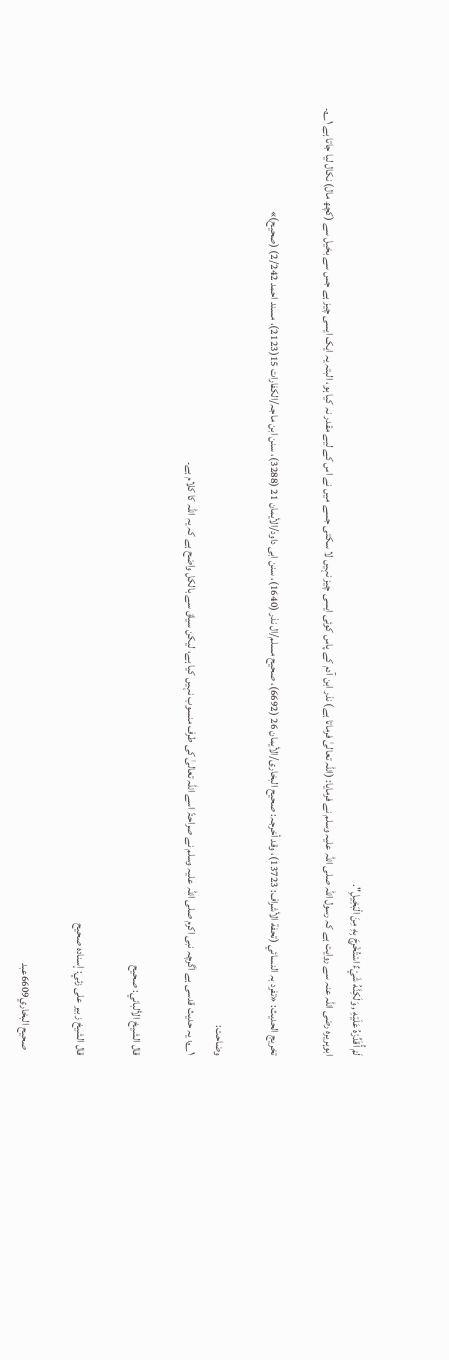لَمْ أُقَدِّرْهُ عَلَيْهِ , وَلَكِنَّهُ شَيْءٌ اسْتُخْرِجَ بِهِ مِنَ الْبَخِيلِ".
ابوہریرہ رضی اللہ عنہ سے روایت ہے کہ رسول اللہ صلی اللہ علیہ وسلم نے فرمایا: (اللہ تعالیٰ فرماتا ہے) نذر ابن آدم کے پاس کوئی ایسی چیز نہیں لا سکتی جسے میں نے اس کے لیے مقدر نہ کیا ہو، البتہ یہ ایک ایسی چیز ہے جس سے بخیل سے (کچھ مال) نکال لیا جاتا ہے ۱؎۔

تخریج الحدیث: «تفرد بہ النسائي (تحفة الأشراف: 13723)، وقد أخرجہ: صحیح البخاری/الأیمان 26 (6692)، صحیح مسلم/ال نذر (1640)، سنن ابی داود/الأیمان 21 (3288)، سنن ابن ماجہ/الکفارات 15(2123)، مسند احمد 2/242) (صحیح)»

وضاحت:
۱؎: یہ حدیث قدسی ہے اگرچہ نبی اکرم صلی اللہ علیہ وسلم نے صراحۃً اسے اللہ تعالیٰ کی طرف منسوب نہیں کیا ہے، لیکن سیاق سے بالکل واضح ہے کہ یہ اللہ کا کلام ہے۔

قال الشيخ الألباني: صحيح

قال الشيخ زبير على زئي: إسناده صحيح

   صحيح البخاري6609عبد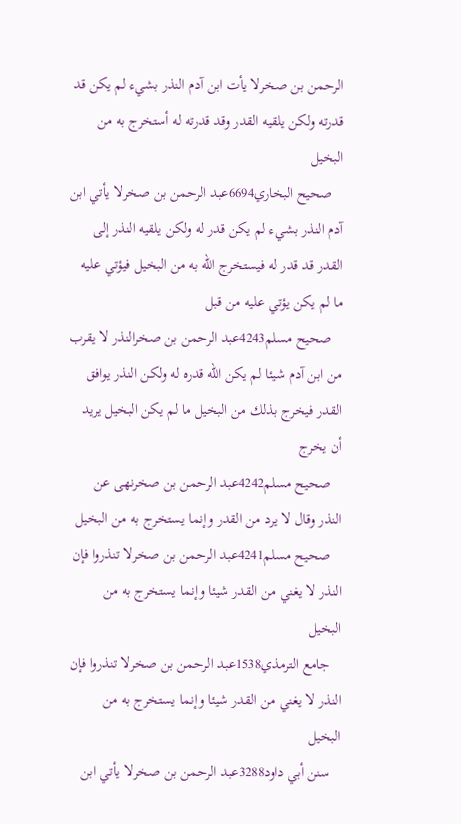الرحمن بن صخرلا يأت ابن آدم النذر بشيء لم يكن قد قدرته ولكن يلقيه القدر وقد قدرته له أستخرج به من البخيل
   صحيح البخاري6694عبد الرحمن بن صخرلا يأتي ابن آدم النذر بشيء لم يكن قدر له ولكن يلقيه النذر إلى القدر قد قدر له فيستخرج الله به من البخيل فيؤتي عليه ما لم يكن يؤتي عليه من قبل
   صحيح مسلم4243عبد الرحمن بن صخرالنذر لا يقرب من ابن آدم شيئا لم يكن الله قدره له ولكن النذر يوافق القدر فيخرج بذلك من البخيل ما لم يكن البخيل يريد أن يخرج
   صحيح مسلم4242عبد الرحمن بن صخرنهى عن النذر وقال لا يرد من القدر وإنما يستخرج به من البخيل
   صحيح مسلم4241عبد الرحمن بن صخرلا تنذروا فإن النذر لا يغني من القدر شيئا وإنما يستخرج به من البخيل
   جامع الترمذي1538عبد الرحمن بن صخرلا تنذروا فإن النذر لا يغني من القدر شيئا وإنما يستخرج به من البخيل
   سنن أبي داود3288عبد الرحمن بن صخرلا يأتي ابن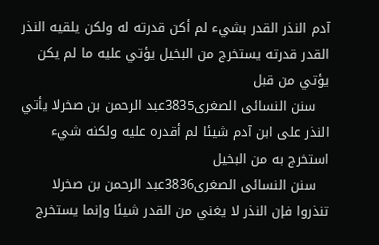آدم النذر القدر بشيء لم أكن قدرته له ولكن يلقيه النذر القدر قدرته يستخرج من البخيل يؤتي عليه ما لم يكن يؤتي من قبل
   سنن النسائى الصغرى3835عبد الرحمن بن صخرلا يأتي النذر على ابن آدم شيئا لم أقدره عليه ولكنه شيء استخرج به من البخيل
   سنن النسائى الصغرى3836عبد الرحمن بن صخرلا تنذروا فإن النذر لا يغني من القدر شيئا وإنما يستخرج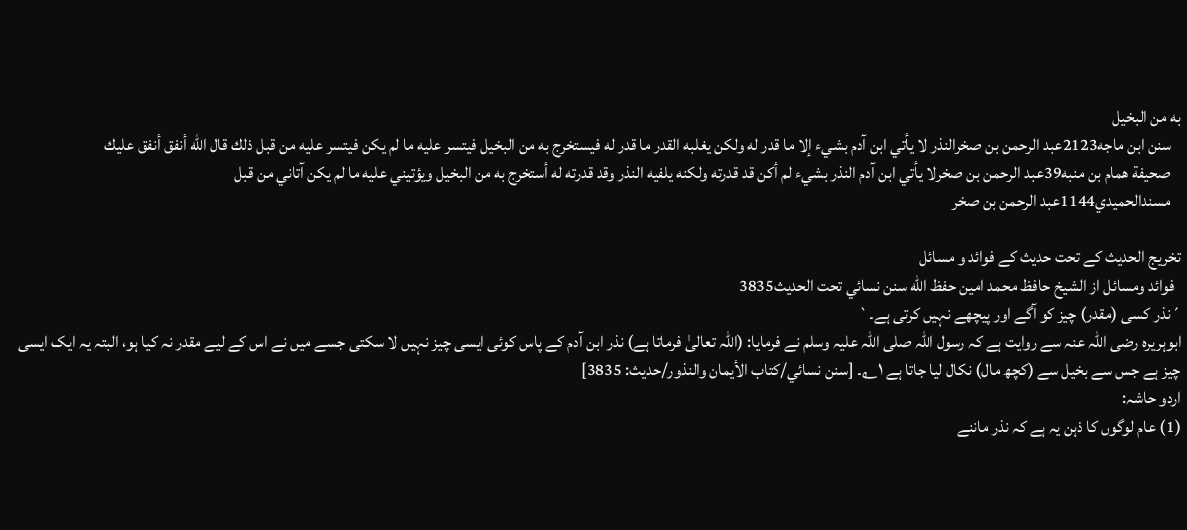به من البخيل
   سنن ابن ماجه2123عبد الرحمن بن صخرالنذر لا يأتي ابن آدم بشيء إلا ما قدر له ولكن يغلبه القدر ما قدر له فيستخرج به من البخيل فيتسر عليه ما لم يكن فيتسر عليه من قبل ذلك قال الله أنفق أنفق عليك
   صحيفة همام بن منبه39عبد الرحمن بن صخرلا يأتي ابن آدم النذر بشيء لم أكن قد قدرته ولكنه يلفيه النذر وقد قدرته له أستخرج به من البخيل ويؤتيني عليه ما لم يكن آتاني من قبل
   مسندالحميدي1144عبد الرحمن بن صخر

تخریج الحدیث کے تحت حدیث کے فوائد و مسائل
  فوائد ومسائل از الشيخ حافظ محمد امين حفظ الله سنن نسائي تحت الحديث3835
´نذر کسی (مقدر) چیز کو آگے اور پیچھے نہیں کرتی ہے۔`
ابوہریرہ رضی اللہ عنہ سے روایت ہے کہ رسول اللہ صلی اللہ علیہ وسلم نے فرمایا: (اللہ تعالیٰ فرماتا ہے) نذر ابن آدم کے پاس کوئی ایسی چیز نہیں لا سکتی جسے میں نے اس کے لیے مقدر نہ کیا ہو، البتہ یہ ایک ایسی چیز ہے جس سے بخیل سے (کچھ مال) نکال لیا جاتا ہے ۱؎۔ [سنن نسائي/كتاب الأيمان والنذور/حدیث: 3835]
اردو حاشہ:
(1) عام لوگوں کا ذہن یہ ہے کہ نذر ماننے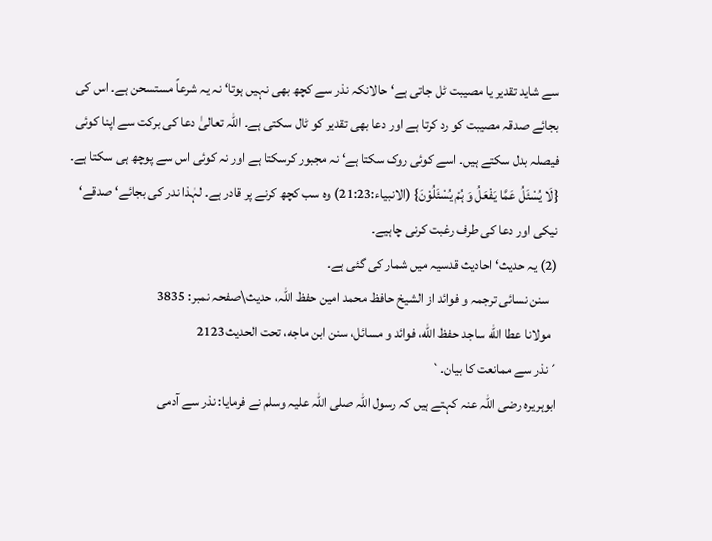سے شاید تقدیر یا مصیبت ٹل جاتی ہے‘ حالانکہ نذر سے کچھ بھی نہیں ہوتا‘ نہ یہ شرعاً مستسحن ہے۔ اس کی بجائے صدقہ مصیبت کو رد کرتا ہے اور دعا بھی تقدیر کو ٹال سکتی ہے۔ اللہ تعالیٰ دعا کی برکت سے اپنا کوئی فیصلہ بدل سکتے ہیں۔ اسے کوئی روک سکتا ہے‘ نہ مجبور کرسکتا ہے اور نہ کوئی اس سے پوچھ ہی سکتا ہے۔ {لَا یُسْئَلُ عَمَّا یَفْعَلُ وَ ہُمْ یُسْئَلُوْنَ} (الانبیاء:21:23) وہ سب کچھ کرنے پر قادر ہے۔ لہٰذا ندر کی بجائے‘ صدقے‘ نیکی اور دعا کی طرف رغبت کرنی چاہیے۔
(2) یہ حدیث‘ احادیث قدسیہ میں شمار کی گئی ہے۔
   سنن نسائی ترجمہ و فوائد از الشیخ حافظ محمد امین حفظ اللہ، حدیث\صفحہ نمبر: 3835
  مولانا عطا الله ساجد حفظ الله، فوائد و مسائل، سنن ابن ماجه، تحت الحديث2123
´نذر سے ممانعت کا بیان۔`
ابوہریرہ رضی اللہ عنہ کہتے ہیں کہ رسول اللہ صلی اللہ علیہ وسلم نے فرمایا: نذر سے آدمی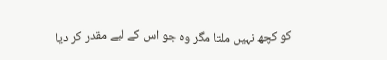کو کچھ نہیں ملتا مگر وہ جو اس کے لیے مقدر کر دیا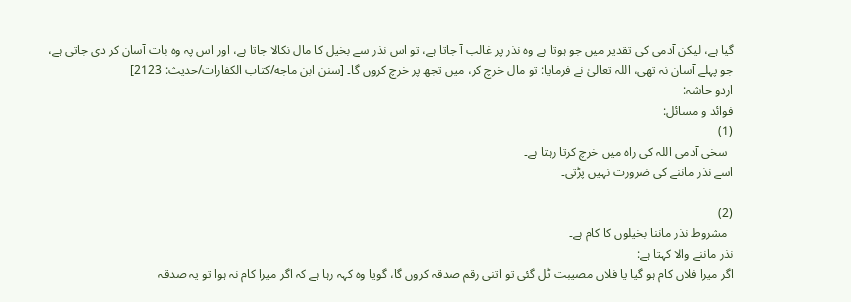گیا ہے، لیکن آدمی کی تقدیر میں جو ہوتا ہے وہ نذر پر غالب آ جاتا ہے، تو اس نذر سے بخیل کا مال نکالا جاتا ہے، اور اس پہ وہ بات آسان کر دی جاتی ہے، جو پہلے آسان نہ تھی، اللہ تعالیٰ نے فرمایا: تو مال خرچ کر، میں تجھ پر خرچ کروں گا۔ [سنن ابن ماجه/كتاب الكفارات/حدیث: 2123]
اردو حاشہ:
فوائد و مسائل:
(1)
  سخی آدمی اللہ کی راہ میں خرچ کرتا رہتا ہے۔
اسے نذر ماننے کی ضرورت نہیں پڑتی۔

(2)
  مشروط نذر ماننا بخیلوں کا کام ہے۔
نذر ماننے والا کہتا ہے:
اگر میرا فلاں کام ہو گیا یا فلاں مصیبت ٹل گئی تو اتنی رقم صدقہ کروں گا، گویا وہ کہہ رہا ہے کہ اگر میرا کام نہ ہوا تو یہ صدقہ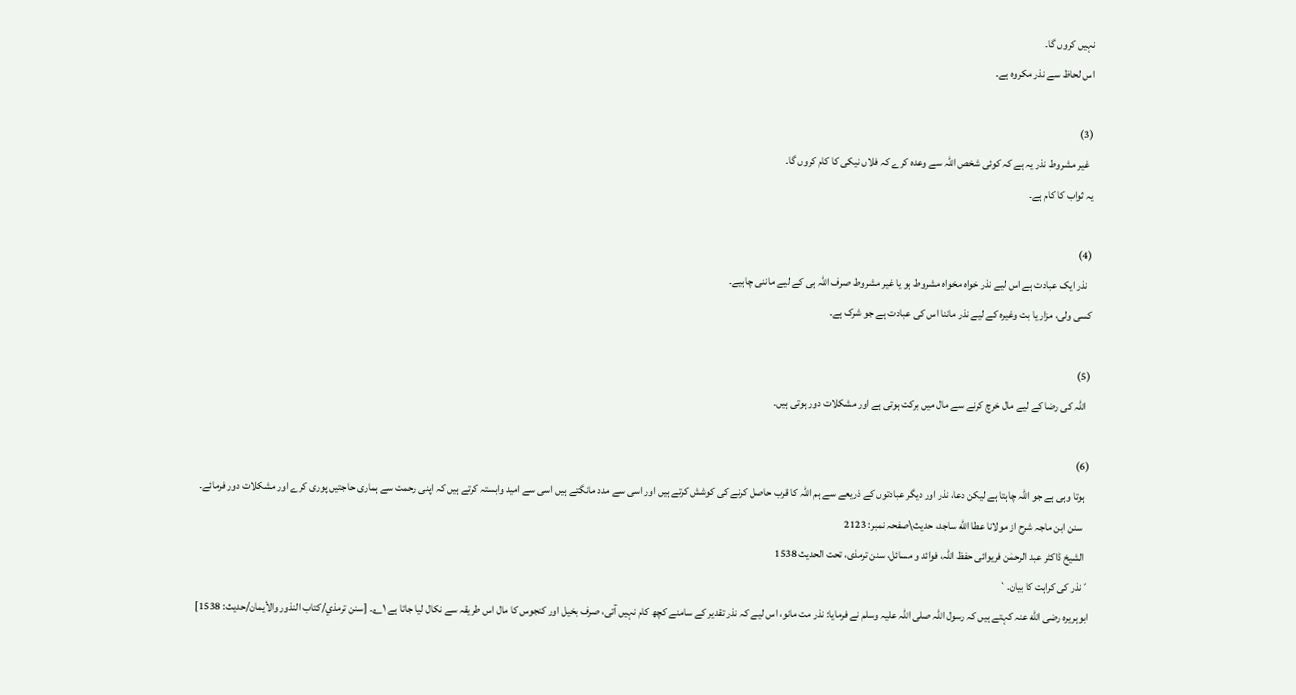نہیں کروں گا۔
اس لحاظ سے نذر مکروہ ہے۔

(3)
  غیر مشروط نذر یہ ہے کہ کوئی شخص اللہ سے وعدہ کرے کہ فلاں نیکی کا کام کروں گا۔
یہ ثواب کا کام ہے۔

(4)
  نذر ایک عبادت ہے اس لیے نذر خواہ مخواہ مشروط ہو یا غیر مشروط صرف اللہ ہی کے لیے ماننی چاہیے۔
کسی ولی، مزار یا بت وغیرہ کے لیے نذر ماننا اس کی عبادت ہے جو شرک ہے۔

(5)
  اللہ کی رضا کے لیے مال خرچ کرنے سے مال میں برکت ہوتی ہے اور مشکلات دور ہوتی ہیں۔

(6)
  ہوتا وہی ہے جو اللہ چاہتا ہے لیکن دعا، نذر اور دیگر عبادتوں کے ذریعے سے ہم اللہ کا قرب حاصل کرنے کی کوشش کرتے ہیں اور اسی سے مدد مانگتے ہیں اسی سے امید وابستہ کرتے ہیں کہ اپنی رحمت سے ہماری حاجتیں پوری کرے اور مشکلات دور فرمائے۔
   سنن ابن ماجہ شرح از مولانا عطا الله ساجد، حدیث\صفحہ نمبر: 2123
  الشیخ ڈاکٹر عبد الرحمٰن فریوائی حفظ اللہ، فوائد و مسائل، سنن ترمذی، تحت الحديث 1538
´نذر کی کراہت کا بیان۔`
ابوہریرہ رضی الله عنہ کہتے ہیں کہ رسول اللہ صلی اللہ علیہ وسلم نے فرمایا: نذر مت مانو، اس لیے کہ نذر تقدیر کے سامنے کچھ کام نہیں آتی، صرف بخیل اور کنجوس کا مال اس طریقہ سے نکال لیا جاتا ہے ۱؎۔ [سنن ترمذي/كتاب النذور والأيمان/حدیث: 1538]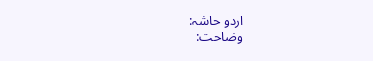اردو حاشہ:
وضاحت: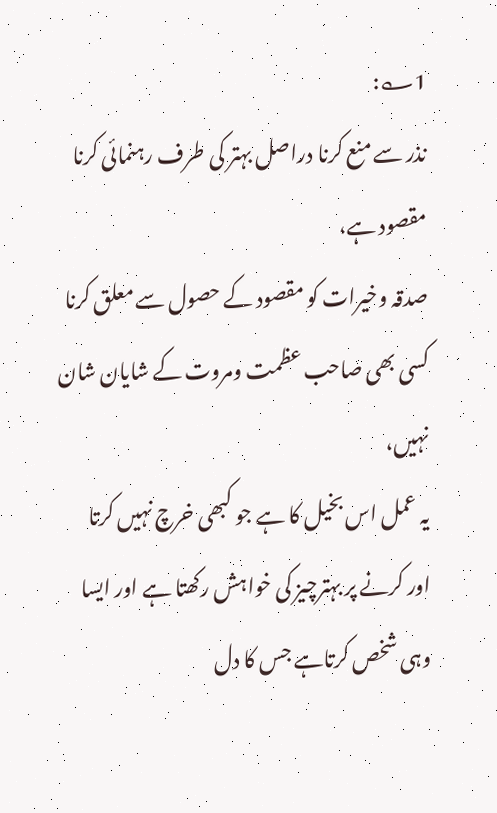1؎:
نذر سے منع کرنا دراصل بہتر کی طرف رہنمائی کرنا مقصود ہے،
صدقہ وخیرات کو مقصود کے حصول سے معلق کرنا کسی بھی صاحب عظمت ومروت کے شایان شان نہیں،
یہ عمل اس بخیل کا ہے جو کبھی خرچ نہیں کرتا اور کرنے پر بہترچیز کی خواہش رکھتا ہے اور ایسا وہی شخص کرتاہے جس کا دل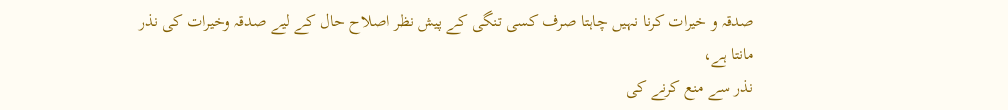صدقہ و خیرات کرنا نہیں چاہتا صرف کسی تنگی کے پیش نظر اصلاح حال کے لیے صدقہ وخیرات کی نذر مانتا ہے،
نذر سے منع کرنے کی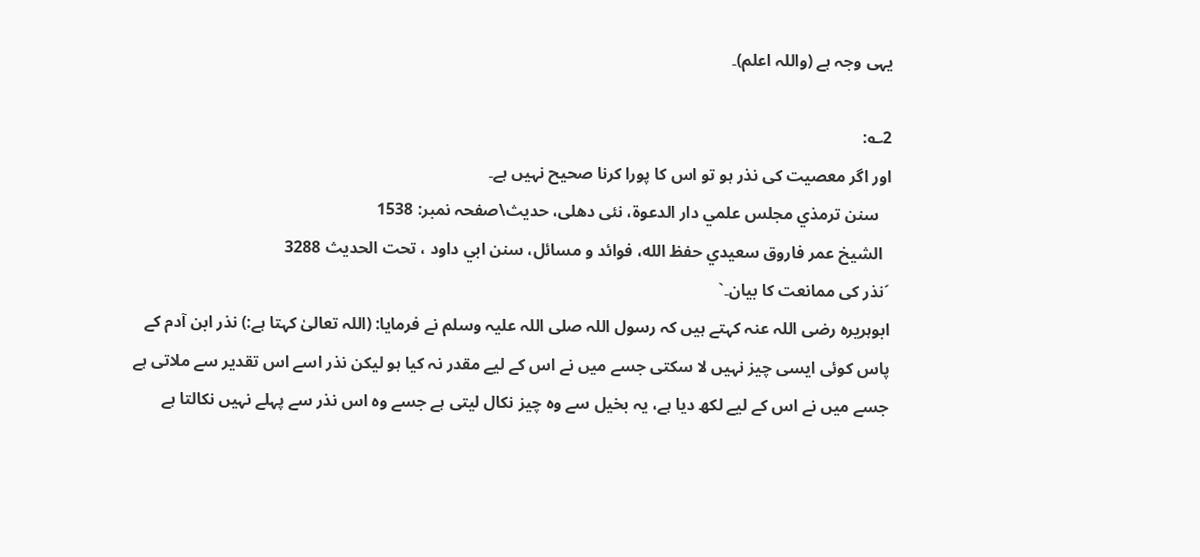یہی وجہ ہے (واللہ اعلم)۔

2؎:
اور اگر معصیت کی نذر ہو تو اس کا پورا کرنا صحیح نہیں ہے۔
   سنن ترمذي مجلس علمي دار الدعوة، نئى دهلى، حدیث\صفحہ نمبر: 1538
  الشيخ عمر فاروق سعيدي حفظ الله، فوائد و مسائل، سنن ابي داود ، تحت الحديث 3288
´نذر کی ممانعت کا بیان۔`
ابوہریرہ رضی اللہ عنہ کہتے ہیں کہ رسول اللہ صلی اللہ علیہ وسلم نے فرمایا: (اللہ تعالیٰ کہتا ہے:) نذر ابن آدم کے پاس کوئی ایسی چیز نہیں لا سکتی جسے میں نے اس کے لیے مقدر نہ کیا ہو لیکن نذر اسے اس تقدیر سے ملاتی ہے جسے میں نے اس کے لیے لکھ دیا ہے، یہ بخیل سے وہ چیز نکال لیتی ہے جسے وہ اس نذر سے پہلے نہیں نکالتا ہے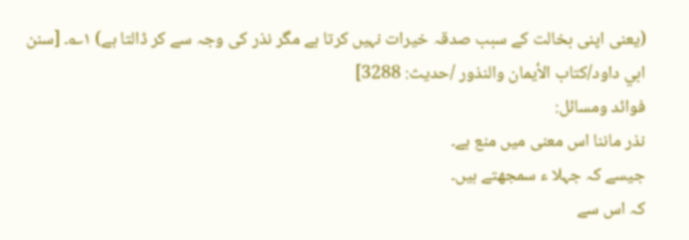(یعنی اپنی بخالت کے سبب صدقہ خیرات نہیں کرتا ہے مگر نذر کی وجہ سے کر ڈالتا ہے) ۱؎۔ [سنن ابي داود/كتاب الأيمان والنذور /حدیث: 3288]
فوائد ومسائل:
نذر ماننا اس معنی میں منع ہے۔
جیسے کہ جہلا ء سمجھتے ہیں۔
کہ اس سے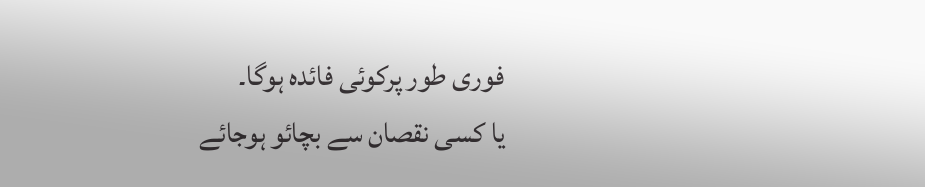فوری طور پرکوئی فائدہ ہوگا۔
یا کسی نقصان سے بچائو ہوجائے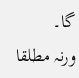گا۔
ورنہ مطلقا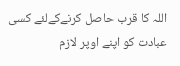اللہ کا قرب حاصل کرنےکےلئے کسی عبادت کو اپنے اوپر لازم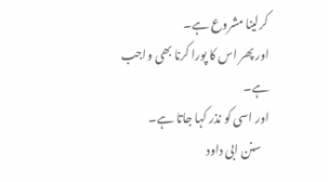کرلینا مشروع ہے۔
اور پھر اس کا پورا کرنا بھی واجب ہے۔
اور اسی کو نذر کہا جاتا ہے۔
   سنن ابی داود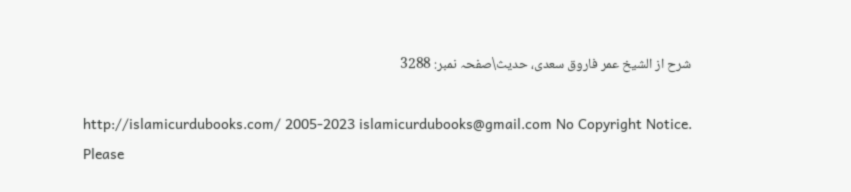شرح از الشیخ عمر فاروق سعدی، حدیث\صفحہ نمبر: 3288

http://islamicurdubooks.com/ 2005-2023 islamicurdubooks@gmail.com No Copyright Notice.
Please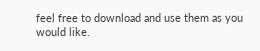feel free to download and use them as you would like.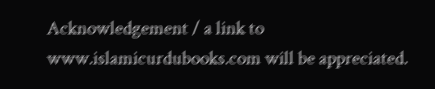Acknowledgement / a link to www.islamicurdubooks.com will be appreciated.